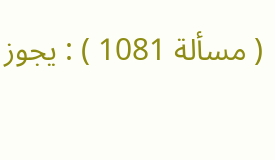( مسألة 1081 ) : يجوز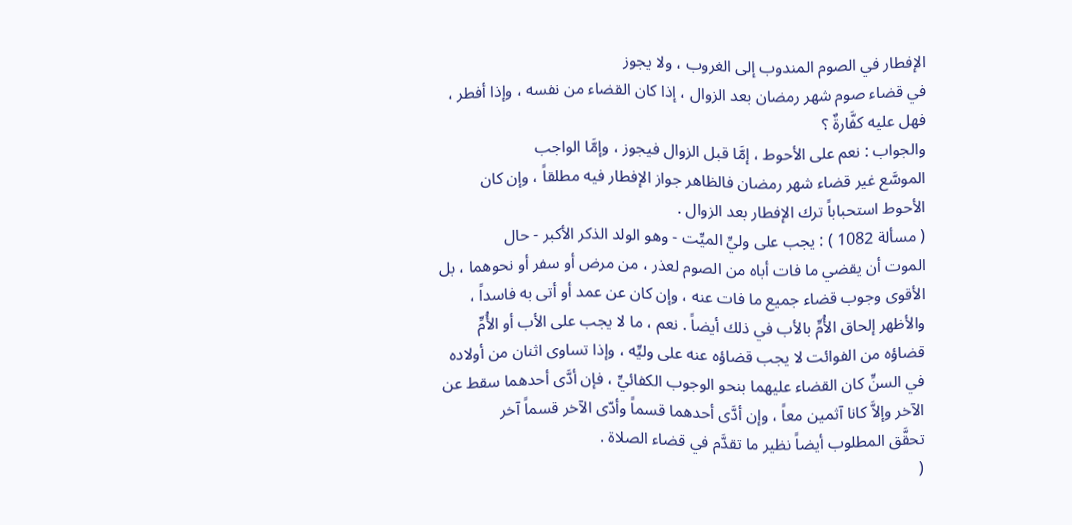الإفطار في الصوم المندوب إلى الغروب ، ولا يجوز
في قضاء صوم شهر رمضان بعد الزوال ، إذا كان القضاء من نفسه ، وإذا أفطر ،
فهل عليه كفَّارةٌ ؟
والجواب : نعم على الأحوط ، إمَّا قبل الزوال فيجوز ، وإمَّا الواجب
الموسَّع غير قضاء شهر رمضان فالظاهر جواز الإفطار فيه مطلقاً ، وإن كان
الأحوط استحباباً ترك الإفطار بعد الزوال .
( مسألة 1082 ) : يجب على وليِّ الميِّت - وهو الولد الذكر الأكبر - حال
الموت أن يقضي ما فات أباه من الصوم لعذر ، من مرض أو سفر أو نحوهما ، بل
الأقوى وجوب قضاء جميع ما فات عنه ، وإن كان عن عمد أو أتى به فاسداً ،
والأظهر إلحاق الأُمِّ بالأب في ذلك أيضاً . نعم ، ما لا يجب على الأب أو الأُمِّ
قضاؤه من الفوائت لا يجب قضاؤه عنه على وليِّه ، وإذا تساوى اثنان من أولاده
في السنِّ كان القضاء عليهما بنحو الوجوب الكفائيِّ ، فإن أدَّى أحدهما سقط عن
الآخر وإلاَّ كانا آثمين معاً ، وإن أدَّى أحدهما قسماً وأدّى الآخر قسماً آخر
تحقَّق المطلوب أيضاً نظير ما تقدَّم في قضاء الصلاة .
(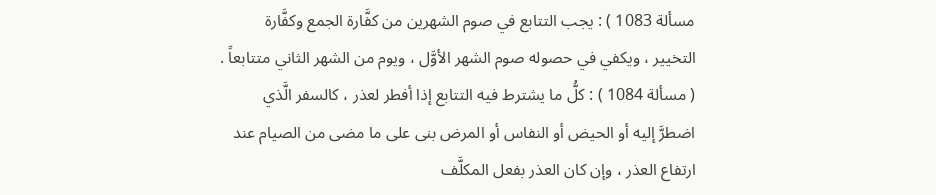مسألة 1083 ) : يجب التتابع في صوم الشهرين من كفَّارة الجمع وكفَّارة
التخيير ، ويكفي في حصوله صوم الشهر الأوَّل ، ويوم من الشهر الثاني متتابعاً .
( مسألة 1084 ) : كلُّ ما يشترط فيه التتابع إذا أفطر لعذر ، كالسفر الَّذي
اضطرَّ إليه أو الحيض أو النفاس أو المرض بنى على ما مضى من الصيام عند
ارتفاع العذر ، وإن كان العذر بفعل المكلَّف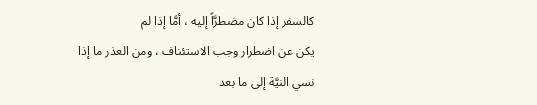كالسفر إذا كان مضطرَّاً إليه ، أمَّا إذا لم
يكن عن اضطرار وجب الاستئناف ، ومن العذر ما إذا نسي النيَّة إلى ما بعد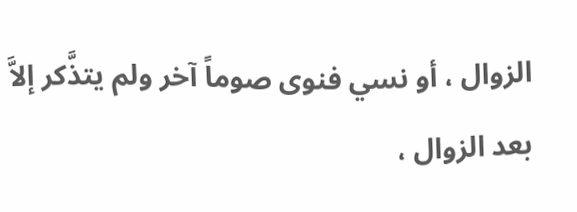الزوال ، أو نسي فنوى صوماً آخر ولم يتذَّكر إلاَّ بعد الزوال ،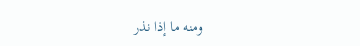ومنه ما إذا نذر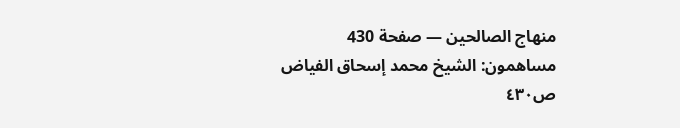منهاج الصالحين — صفحة 430
مساهمون: الشيخ محمد إسحاق الفياض
ص٤٣٠